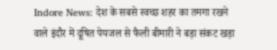Indore News: देश के सबसे स्वच्छ शहर का तमगा रखने वाले इंदौर में दूषित पेयजल से फैली बीमारी ने बड़ा संकट खड़ा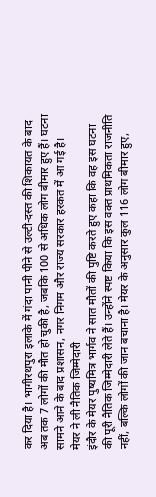कर दिया है। भागीरथपुरा इलाके में गंदा पानी पीने से उल्टी-दस्त की शिकायत के बाद अब तक 7 लोगों की मौत हो चुकी है, जबकि 100 से अधिक लोग बीमार हुए हैं। घटना सामने आने के बाद प्रशासन, नगर निगम और राज्य सरकार हरकत में आ गई है।
मेयर ने ली नैतिक जिम्मेदारी
इंदौर के मेयर पुष्यमित्र भार्गव ने सात मौतों की पुष्टि करते हुए कहा कि वह इस घटना की पूरी नैतिक जिम्मेदारी लेते हैं। उन्होंने स्पष्ट किया कि इस वक्त प्राथमिकता राजनीति नहीं, बल्कि लोगों की जान बचाना है। मेयर के अनुसार कुल 116 लोग बीमार हुए,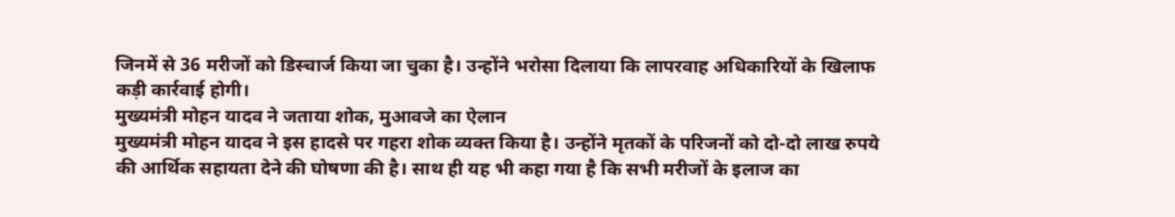जिनमें से 36 मरीजों को डिस्चार्ज किया जा चुका है। उन्होंने भरोसा दिलाया कि लापरवाह अधिकारियों के खिलाफ कड़ी कार्रवाई होगी।
मुख्यमंत्री मोहन यादव ने जताया शोक, मुआवजे का ऐलान
मुख्यमंत्री मोहन यादव ने इस हादसे पर गहरा शोक व्यक्त किया है। उन्होंने मृतकों के परिजनों को दो-दो लाख रुपये की आर्थिक सहायता देने की घोषणा की है। साथ ही यह भी कहा गया है कि सभी मरीजों के इलाज का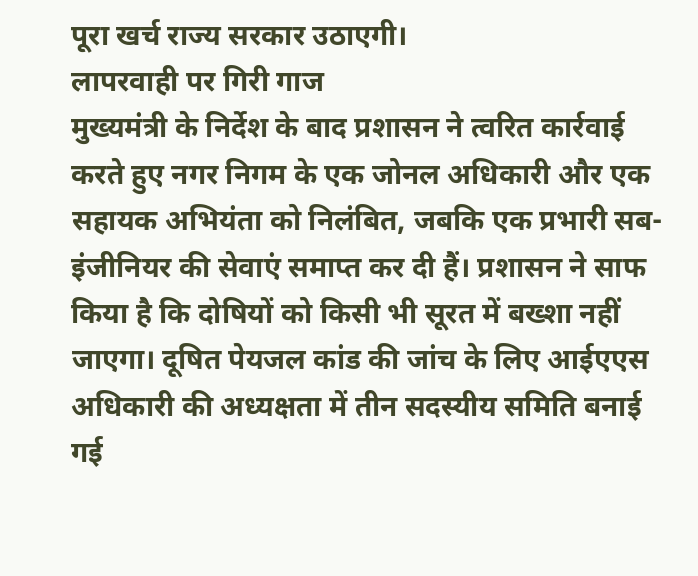पूरा खर्च राज्य सरकार उठाएगी।
लापरवाही पर गिरी गाज
मुख्यमंत्री के निर्देश के बाद प्रशासन ने त्वरित कार्रवाई करते हुए नगर निगम के एक जोनल अधिकारी और एक सहायक अभियंता को निलंबित, जबकि एक प्रभारी सब-इंजीनियर की सेवाएं समाप्त कर दी हैं। प्रशासन ने साफ किया है कि दोषियों को किसी भी सूरत में बख्शा नहीं जाएगा। दूषित पेयजल कांड की जांच के लिए आईएएस अधिकारी की अध्यक्षता में तीन सदस्यीय समिति बनाई गई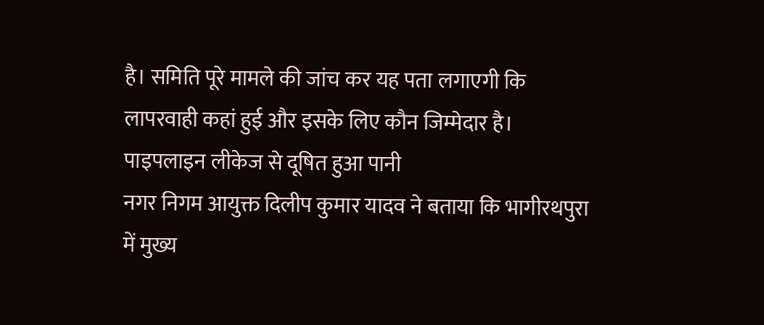है। समिति पूरे मामले की जांच कर यह पता लगाएगी कि लापरवाही कहां हुई और इसके लिए कौन जिम्मेदार है।
पाइपलाइन लीकेज से दूषित हुआ पानी
नगर निगम आयुक्त दिलीप कुमार यादव ने बताया कि भागीरथपुरा में मुख्य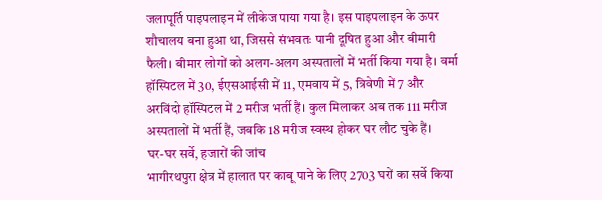जलापूर्ति पाइपलाइन में लीकेज पाया गया है। इस पाइपलाइन के ऊपर शौचालय बना हुआ था, जिससे संभवतः पानी दूषित हुआ और बीमारी फैली। बीमार लोगों को अलग-अलग अस्पतालों में भर्ती किया गया है। वर्मा हॉस्पिटल में 30, ईएसआईसी में 11, एमवाय में 5, त्रिवेणी में 7 और अरविंदो हॉस्पिटल में 2 मरीज भर्ती हैं। कुल मिलाकर अब तक 111 मरीज अस्पतालों में भर्ती हैं, जबकि 18 मरीज स्वस्थ होकर घर लौट चुके हैं।
घर-घर सर्वे, हजारों की जांच
भागीरथपुरा क्षेत्र में हालात पर काबू पाने के लिए 2703 घरों का सर्वे किया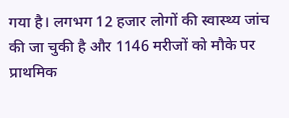गया है। लगभग 12 हजार लोगों की स्वास्थ्य जांच की जा चुकी है और 1146 मरीजों को मौके पर प्राथमिक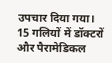उपचार दिया गया। 15 गलियों में डॉक्टरों और पैरामेडिकल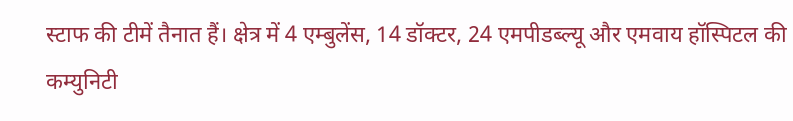स्टाफ की टीमें तैनात हैं। क्षेत्र में 4 एम्बुलेंस, 14 डॉक्टर, 24 एमपीडब्ल्यू और एमवाय हॉस्पिटल की कम्युनिटी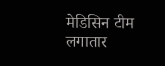मेडिसिन टीम लगातार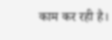काम कर रही है।